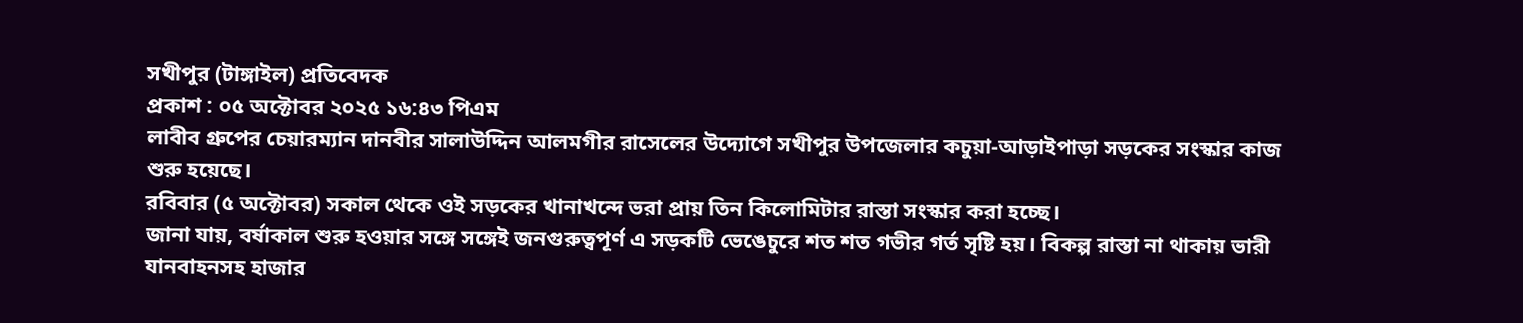সখীপুর (টাঙ্গাইল) প্রতিবেদক
প্রকাশ : ০৫ অক্টোবর ২০২৫ ১৬:৪৩ পিএম
লাবীব গ্রুপের চেয়ারম্যান দানবীর সালাউদ্দিন আলমগীর রাসেলের উদ্যোগে সখীপুর উপজেলার কচুয়া-আড়াইপাড়া সড়কের সংস্কার কাজ শুরু হয়েছে।
রবিবার (৫ অক্টোবর) সকাল থেকে ওই সড়কের খানাখন্দে ভরা প্রায় তিন কিলোমিটার রাস্তা সংস্কার করা হচ্ছে।
জানা যায়, বর্ষাকাল শুরু হওয়ার সঙ্গে সঙ্গেই জনগুরুত্বপূর্ণ এ সড়কটি ভেঙেচুরে শত শত গভীর গর্ত সৃষ্টি হয়। বিকল্প রাস্তা না থাকায় ভারী যানবাহনসহ হাজার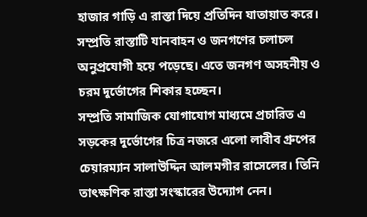হাজার গাড়ি এ রাস্তা দিয়ে প্রতিদিন যাতায়াত করে।
সম্প্রতি রাস্তাটি যানবাহন ও জনগণের চলাচল অনুপ্রযোগী হয়ে পড়েছে। এতে জনগণ অসহনীয় ও চরম দুর্ভোগের শিকার হচ্ছেন।
সম্প্রতি সামাজিক যোগাযোগ মাধ্যমে প্রচারিত এ সড়কের দুর্ভোগের চিত্র নজরে এলো লাবীব গ্রুপের চেয়ারম্যান সালাউদ্দিন আলমগীর রাসেলের। তিনি তাৎক্ষণিক রাস্তা সংস্কারের উদ্যোগ নেন।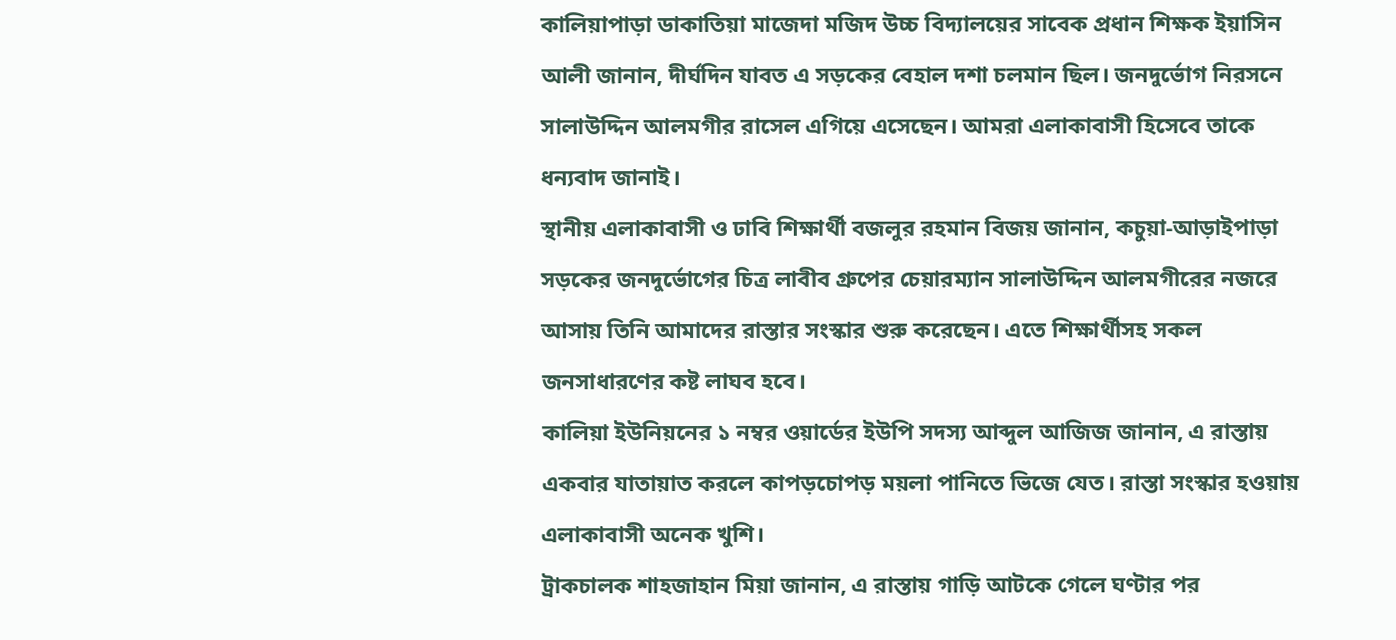কালিয়াপাড়া ডাকাতিয়া মাজেদা মজিদ উচ্চ বিদ্যালয়ের সাবেক প্রধান শিক্ষক ইয়াসিন আলী জানান, দীর্ঘদিন যাবত এ সড়কের বেহাল দশা চলমান ছিল। জনদুর্ভোগ নিরসনে সালাউদ্দিন আলমগীর রাসেল এগিয়ে এসেছেন। আমরা এলাকাবাসী হিসেবে তাকে ধন্যবাদ জানাই।
স্থানীয় এলাকাবাসী ও ঢাবি শিক্ষার্থী বজলুর রহমান বিজয় জানান, কচুয়া-আড়াইপাড়া সড়কের জনদুর্ভোগের চিত্র লাবীব গ্রুপের চেয়ারম্যান সালাউদ্দিন আলমগীরের নজরে আসায় তিনি আমাদের রাস্তার সংস্কার শুরু করেছেন। এতে শিক্ষার্থীসহ সকল জনসাধারণের কষ্ট লাঘব হবে।
কালিয়া ইউনিয়নের ১ নম্বর ওয়ার্ডের ইউপি সদস্য আব্দুল আজিজ জানান, এ রাস্তায় একবার যাতায়াত করলে কাপড়চোপড় ময়লা পানিতে ভিজে যেত। রাস্তা সংস্কার হওয়ায় এলাকাবাসী অনেক খুশি।
ট্রাকচালক শাহজাহান মিয়া জানান, এ রাস্তায় গাড়ি আটকে গেলে ঘণ্টার পর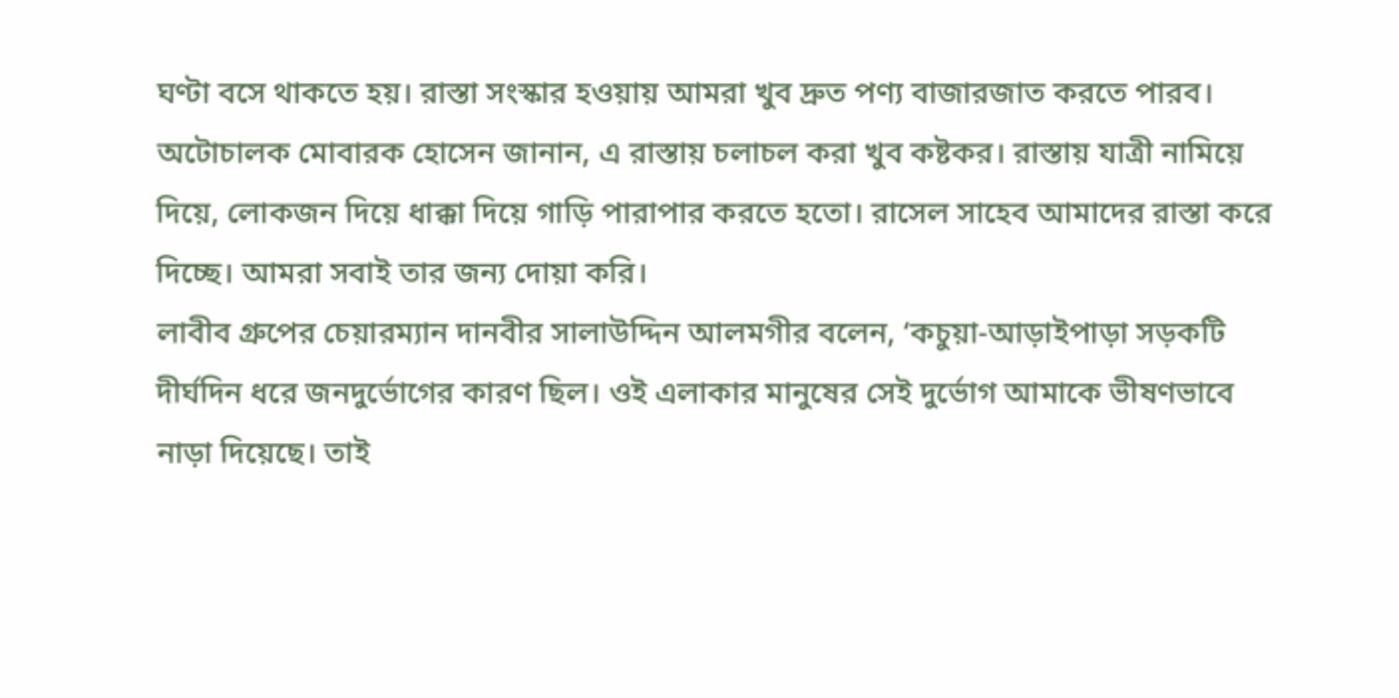ঘণ্টা বসে থাকতে হয়। রাস্তা সংস্কার হওয়ায় আমরা খুব দ্রুত পণ্য বাজারজাত করতে পারব।
অটোচালক মোবারক হোসেন জানান, এ রাস্তায় চলাচল করা খুব কষ্টকর। রাস্তায় যাত্রী নামিয়ে দিয়ে, লোকজন দিয়ে ধাক্কা দিয়ে গাড়ি পারাপার করতে হতো। রাসেল সাহেব আমাদের রাস্তা করে দিচ্ছে। আমরা সবাই তার জন্য দোয়া করি।
লাবীব গ্রুপের চেয়ারম্যান দানবীর সালাউদ্দিন আলমগীর বলেন, ‘কচুয়া-আড়াইপাড়া সড়কটি দীর্ঘদিন ধরে জনদুর্ভোগের কারণ ছিল। ওই এলাকার মানুষের সেই দুর্ভোগ আমাকে ভীষণভাবে নাড়া দিয়েছে। তাই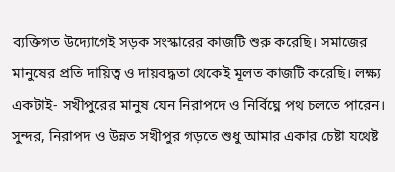ব্যক্তিগত উদ্যোগেই সড়ক সংস্কারের কাজটি শুরু করেছি। সমাজের মানুষের প্রতি দায়িত্ব ও দায়বদ্ধতা থেকেই মূলত কাজটি করেছি। লক্ষ্য একটাই- সখীপুরের মানুষ যেন নিরাপদে ও নির্বিঘ্নে পথ চলতে পারেন।
সুন্দর, নিরাপদ ও উন্নত সখীপুর গড়তে শুধু আমার একার চেষ্টা যথেষ্ট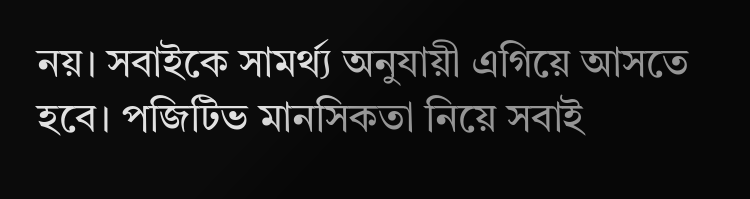নয়। সবাইকে সামর্থ্য অনুযায়ী এগিয়ে আসতে হবে। পজিটিভ মানসিকতা নিয়ে সবাই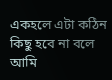একহলে এটা কঠিন কিছু হবে না বলে আমি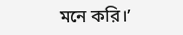মনে করি।’